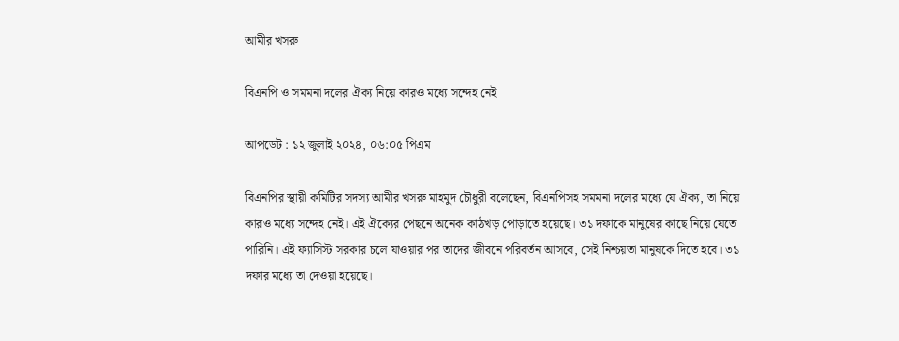আমীর খসরু

বিএনপি ও সমমনা দলের ঐক্য নিয়ে কারও মধ্যে সন্দেহ নেই

আপডেট : ১২ জুলাই ২০২৪, ০৬:০৫ পিএম

বিএনপির স্থায়ী কমিটির সদস্য আমীর খসরু মাহমুদ চৌধুরী বলেছেন, বিএনপিসহ সমমনা দলের মধ্যে যে ঐক্য, তা নিয়ে কারও মধ্যে সন্দেহ নেই। এই ঐক্যের পেছনে অনেক কাঠখড় পোড়াতে হয়েছে। ৩১ দফাকে মানুষের কাছে নিয়ে যেতে পারিনি। এই ফ্যাসিস্ট সরকার চলে যাওয়ার পর তাদের জীবনে পরিবর্তন আসবে, সেই নিশ্চয়তা মানুষকে দিতে হবে। ৩১ দফার মধ্যে তা দেওয়া হয়েছে।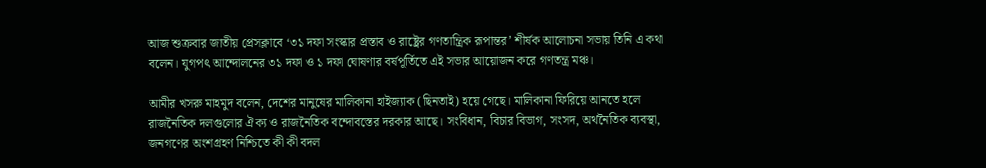আজ শুক্রবার জাতীয় প্রেসক্লাবে ‘৩১ দফা সংস্কার প্রস্তাব ও রাষ্ট্রের গণতান্ত্রিক রূপান্তর’ শীর্ষক আলোচনা সভায় তিনি এ কথা বলেন। যুগপৎ আন্দোলনের ৩১ দফা ও ১ দফা ঘোষণার বর্ষপূর্তিতে এই সভার আয়োজন করে গণতন্ত্র মঞ্চ।

আমীর খসরু মাহমুদ বলেন, দেশের মানুষের মালিকানা হাইজ্যাক (ছিনতাই) হয়ে গেছে। মালিকানা ফিরিয়ে আনতে হলে রাজনৈতিক দলগুলোর ঐক্য ও রাজনৈতিক বন্দোবস্তের দরকার আছে। সংবিধান, বিচার বিভাগ, সংসদ, অর্থনৈতিক ব্যবস্থা, জনগণের অংশগ্রহণ নিশ্চিতে কী কী বদল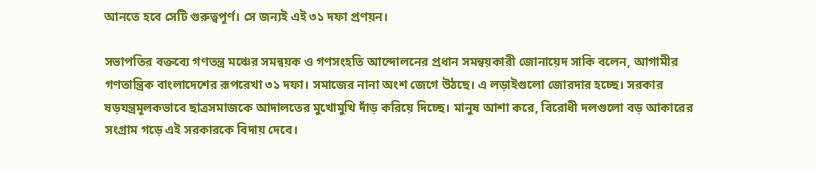আনতে হবে সেটি গুরুত্বপূর্ণ। সে জন্যই এই ৩১ দফা প্রণয়ন।

সভাপতির বক্তব্যে গণতন্ত্র মঞ্চের সমন্বয়ক ও গণসংহতি আন্দোলনের প্রধান সমন্বয়কারী জোনায়েদ সাকি বলেন, আগামীর গণতান্ত্রিক বাংলাদেশের রূপরেখা ৩১ দফা। সমাজের নানা অংশ জেগে উঠছে। এ লড়াইগুলো জোরদার হচ্ছে। সরকার ষড়যন্ত্রমূলকভাবে ছাত্রসমাজকে আদালতের মুখোমুখি দাঁড় করিয়ে দিচ্ছে। মানুষ আশা করে, বিরোধী দলগুলো বড় আকারের সংগ্রাম গড়ে এই সরকারকে বিদায় দেবে।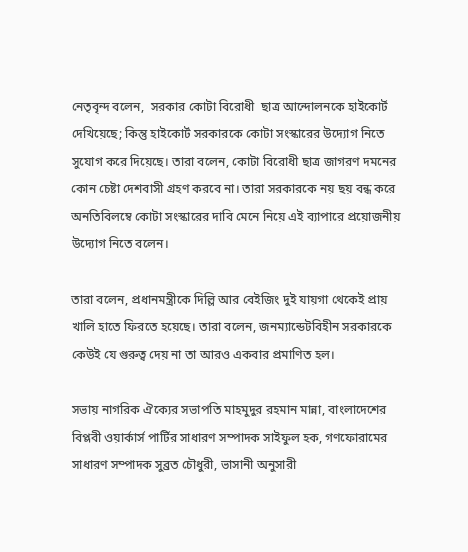নেতৃবৃন্দ বলেন,  সরকার কোটা বিরোধী  ছাত্র আন্দোলনকে হাইকোর্ট দেখিয়েছে; কিন্তু হাইকোর্ট সরকারকে কোটা সংস্কারের উদ্যোগ নিতে সুযোগ করে দিয়েছে। তারা বলেন, কোটা বিরোধী ছাত্র জাগরণ দমনের কোন চেষ্টা দেশবাসী গ্রহণ করবে না। তারা সরকারকে নয় ছয় বন্ধ করে অনতিবিলম্বে কোটা সংস্কারের দাবি মেনে নিয়ে এই ব্যাপারে প্রয়োজনীয় উদ্যোগ নিতে বলেন।

তারা বলেন, প্রধানমন্ত্রীকে দিল্লি আর বেইজিং দুই যায়গা থেকেই প্রায় খালি হাতে ফিরতে হয়েছে। তারা বলেন, জনম্যান্ডেটবিহীন সরকারকে কেউই যে গুরুত্ব দেয় না তা আরও একবার প্রমাণিত হল।

সভায় নাগরিক ঐক্যের সভাপতি মাহমুদুর রহমান মান্না, বাংলাদেশের বিপ্লবী ওয়ার্কার্স পার্টির সাধারণ সম্পাদক সাইফুল হক, গণফোরামের সাধারণ সম্পাদক সুব্রত চৌধুরী, ভাসানী অনুসারী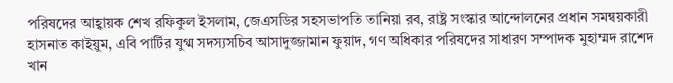পরিষদের আহ্বায়ক শেখ রফিকুল ইসলাম, জেএসডির সহসভাপতি তানিয়া রব, রাষ্ট্র সংস্কার আন্দোলনের প্রধান সমন্বয়কারী হাসনাত কাইয়ুম, এবি পার্টির যুগ্ম সদস্যসচিব আসাদুজ্জামান ফুয়াদ, গণ অধিকার পরিষদের সাধারণ সম্পাদক মুহাম্মদ রাশেদ খান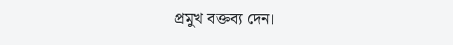প্রমুখ বক্তব্য দেন।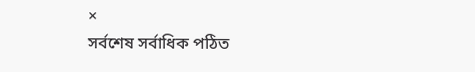×
সর্বশেষ সর্বাধিক পঠিত